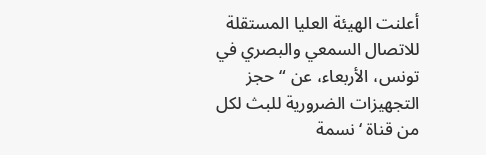أعلنت الهيئة العليا المستقلة للاتصال السمعي والبصري في تونس، الأربعاء، عن “حجز التجهيزات الضرورية للبث لكل من قناة ‘نسمة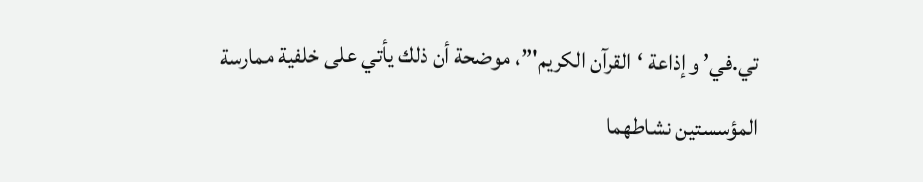تي.في’ وإذاعة ‘القرآن الكريم'”، موضحة أن ذلك يأتي على خلفية ممارسة المؤسستين نشاطهما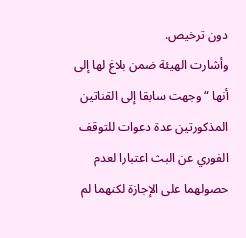دون ترخيص.
وأشارت الهيئة ضمن بلاغ لها إلى أنها “وجهت سابقا إلى القناتين المذكورتين عدة دعوات للتوقف الفوري عن البث اعتبارا لعدم حصولهما على الإجازة لكنهما لم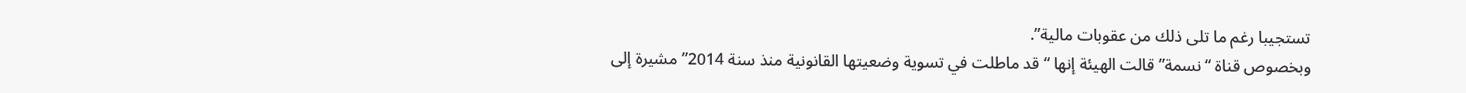تستجيبا رغم ما تلى ذلك من عقوبات مالية”.
وبخصوص قناة “نسمة” قالت الهيئة إنها “قد ماطلت في تسوية وضعيتها القانونية منذ سنة 2014” مشيرة إلى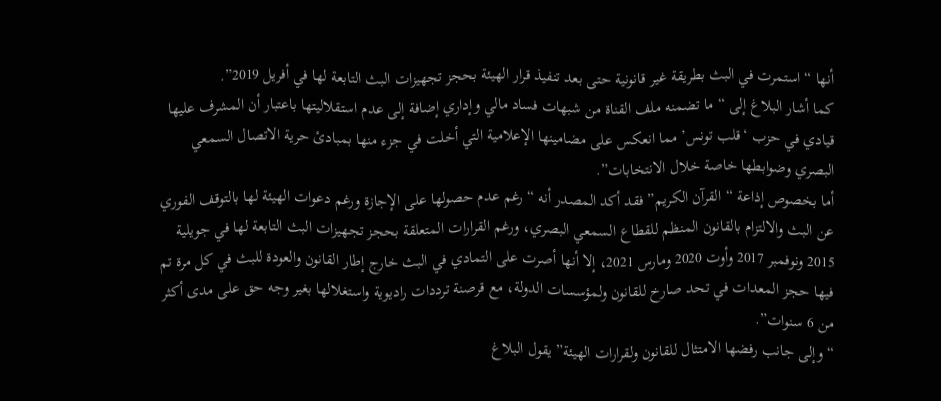أنها “استمرت في البث بطريقة غير قانونية حتى بعد تنفيذ قرار الهيئة بحجز تجهيزات البث التابعة لها في أفريل 2019”.
كما أشار البلاغ إلى “ما تضمنه ملف القناة من شبهات فساد مالي وإداري إضافة إلى عدم استقلاليتها باعتبار أن المشرف عليها قيادي في حزب ‘قلب تونس’ مما انعكس على مضامينها الإعلامية التي أخلت في جزء منها بمبادئ حرية الاتصال السمعي البصري وضوابطها خاصة خلال الانتخابات”.
أما بخصوص إذاعة “القرآن الكريم” فقد أكد المصدر أنه “رغم عدم حصولها على الإجازة ورغم دعوات الهيئة لها بالتوقف الفوري عن البث والالتزام بالقانون المنظم للقطاع السمعي البصري، ورغم القرارات المتعلقة بحجز تجهيزات البث التابعة لها في جويلية 2015 ونوفمبر 2017 وأوت 2020 ومارس 2021، إلا أنها أصرت على التمادي في البث خارج إطار القانون والعودة للبث في كل مرة تم فيها حجز المعدات في تحد صارخ للقانون ولمؤسسات الدولة، مع قرصنة ترددات راديوية واستغلالها بغير وجه حق على مدى أكثر من 6 سنوات”.
“وإلى جانب رفضها الامتثال للقانون ولقرارات الهيئة” يقول البلاغ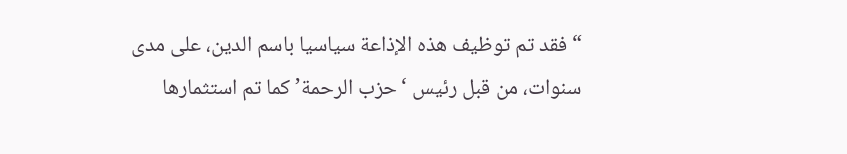“فقد تم توظيف هذه الإذاعة سياسيا باسم الدين، على مدى سنوات، من قبل رئيس ‘حزب الرحمة’ كما تم استثمارها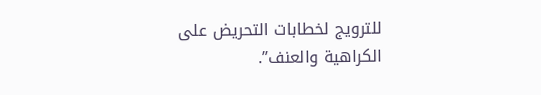للترويج لخطابات التحريض على الكراهية والعنف”.